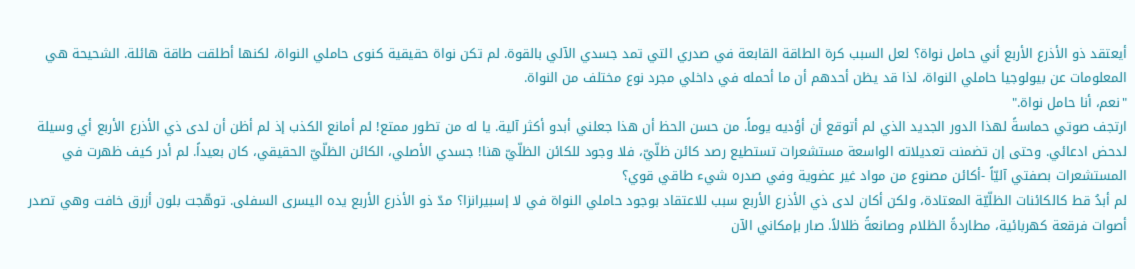أيعتقد ذو الأذرع الأربع أني حامل نواة؟ لعل السبب كرة الطاقة القابعة في صدري التي تمد جسدي الآلي بالقوة. لم تكن نواة حقيقية كنوى حاملي النواة، لكنها أطلقت طاقة هائلة. الشحيحة هي المعلومات عن بيولوجيا حاملي النواة، لذا قد يظن أحدهم أن ما أحمله في داخلي مجرد نوع مختلف من النواة.
"نعم، أنا حامل نواة."
ارتجف صوتي حماسةً لهذا الدور الجديد الذي لم أتوقع أن أؤديه يوماً. من حسن الحظ أن هذا جعلني أبدو أكثر آلية. يا له من تطور ممتع! لم أمانع الكذب إذ لم أظن أن لدى ذي الأذرع الأربع أي وسيلة لدحض ادعائي. وحتى إن تضمنت تعديلاته الواسعة مستشعرات تستطيع رصد كائن ظلّيّ، فلا وجود للكائن الظلّيّ هنا! جسدي الأصلي، الكائن الظلّيّ الحقيقي، كان بعيداً. لم أدر كيف ظهرت في المستشعرات بصفتي آليّاً -أكائن مصنوع من مواد غير عضوية وفي صدره شيء طاقي قوي؟
لم أبدُ قط كالكائنات الظلّيّة المعتادة، ولكن أكان لدى ذي الأذرع الأربع سبب للاعتقاد بوجود حاملي النواة في لا إسبيرانزا؟ مدّ ذو الأذرع الأربع يده اليسرى السفلى. توهّجت بلون أزرق خافت وهي تصدر أصوات فرقعة كهربائية، مطاردةً الظلام وصانعةً ظلالاً. صار بإمكاني الآن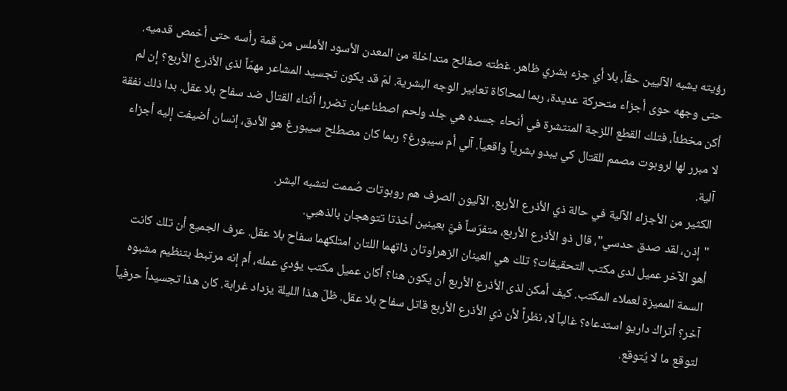رؤيته يشبه الآليين حقّاً، بلا أي جزء بشري ظاهر. غطته صفائح متداخلة من المعدن الأسود الأملس من قمة رأسه حتى أخمص قدميه.
حتى وجهه حوى أجزاء متحركة عديدة، ربما لمحاكاة تعابير الوجه البشرية. لمَ قد يكون تجسيد المشاعر مهمّاً لذى الأذرع الأربع؟ إن لم أكن مخطئاً، فتلك القطع اللزجة المنتشرة في أنحاء جسده هي جلد ولحم اصطناعيان تضررا أثناء القتال ضد سفاح بلا عقل. بدا ذلك نفقة لا مبرر لها لروبوت مصمم للقتال كي يبدو بشرياً واقعياً. آلي أم سيبورغ؟ ربما كان مصطلح سيبورغ هو الأدق، إنسان أضيفت إليه أجزاء آلية.
الكثير من الأجزاء الآلية في حالة ذي الأذرع الأربع. الآليون الصرف هم روبوتات صُممت لتشبه البشر.
"إذن، لقد صدق حدسي"، قال ذو الأذرع الأربع، متفرّساً فيَّ بعينين أخذتا تتوهجان بالذهبي.
أهو الآخر عميل لدى مكتب التحقيقات؟ تلك هي العينان الزهراوتان ذاتهما اللتان امتلكهما سفاح بلا عقل. عرف الجميع أن تلك كانت السمة المميزة لعملاء المكتب. كيف أمكن لذى الأذرع الأربع أن يكون هنا؟ أكان عميل مكتب يؤدي عمله، أم إنه مرتبط بتنظيم مشبوه آخر؟ أتراك داريو استدعاه؟ غالباً لا، نظراً لأن ذي الأذرع الأربع قاتل سفاح بلا عقل. ظلّ هذا الليلة يزداد غرابة. كان هذا تجسيداً حرفياً لتوقع ما لا يُتوقع.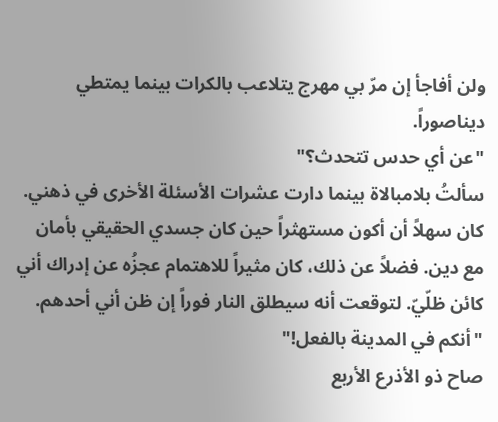ولن أفاجأ إن مرّ بي مهرج يتلاعب بالكرات بينما يمتطي ديناصوراً.
"عن أي حدس تتحدث؟"
سألتُ بلامبالاة بينما دارت عشرات الأسئلة الأخرى في ذهني. كان سهلاً أن أكون مستهثراً حين كان جسدي الحقيقي بأمان مع دين. فضلاً عن ذلك، كان مثيراً للاهتمام عجزُه عن إدراك أني كائن ظلّيّ. لتوقعت أنه سيطلق النار فوراً إن ظن أني أحدهم.
"أنكم في المدينة بالفعل!"
صاح ذو الأذرع الأربع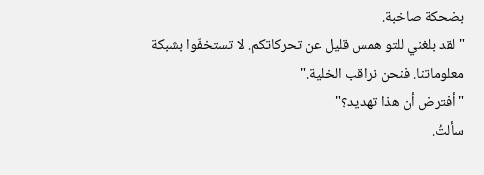بضحكة صاخبة.
"لقد بلغني للتو همس قليل عن تحركاتكم. لا تستخفّوا بشبكة معلوماتنا. فنحن نراقب الخلية."
"أفترض أن هذا تهديد؟"
سألتُ.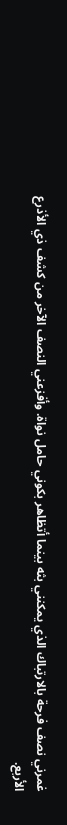غمرني نصف فرحة بالارتباك الذي يمكنني بثه بينما أتظاهر بكوني حامل نواة. وأفزعني النصف الآخر من كشف ذي الأذرع الأربع.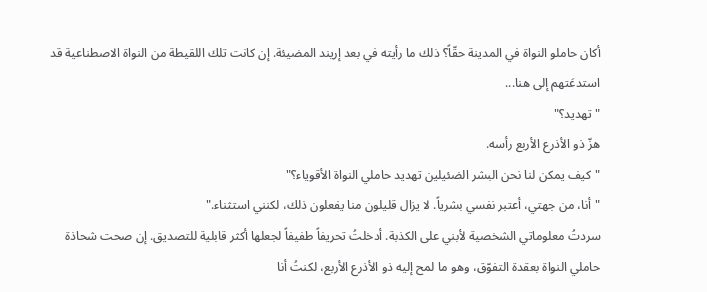أكان حاملو النواة في المدينة حقّاً؟ ذلك ما رأيته في بعد إريند المضيئة. إن كانت تلك اللقيطة من النواة الاصطناعية قد استدعَتهم إلى هنا...
"تهديد؟"
هزّ ذو الأذرع الأربع رأسه.
"كيف يمكن لنا نحن البشر الضئيلين تهديد حاملي النواة الأقوياء؟"
"أنا، من جهتي، أعتبر نفسي بشرياً. لا يزال قليلون منا يفعلون ذلك، لكنني استثناء."
سردتُ معلوماتي الشخصية لأبني على الكذبة. أدخلتُ تحريفاً طفيفاً لجعلها أكثر قابلية للتصديق. إن صحت شحاذة حاملي النواة بعقدة التفوّق، وهو ما لمح إليه ذو الأذرع الأربع، لكنتُ أنا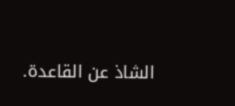الشاذ عن القاعدة.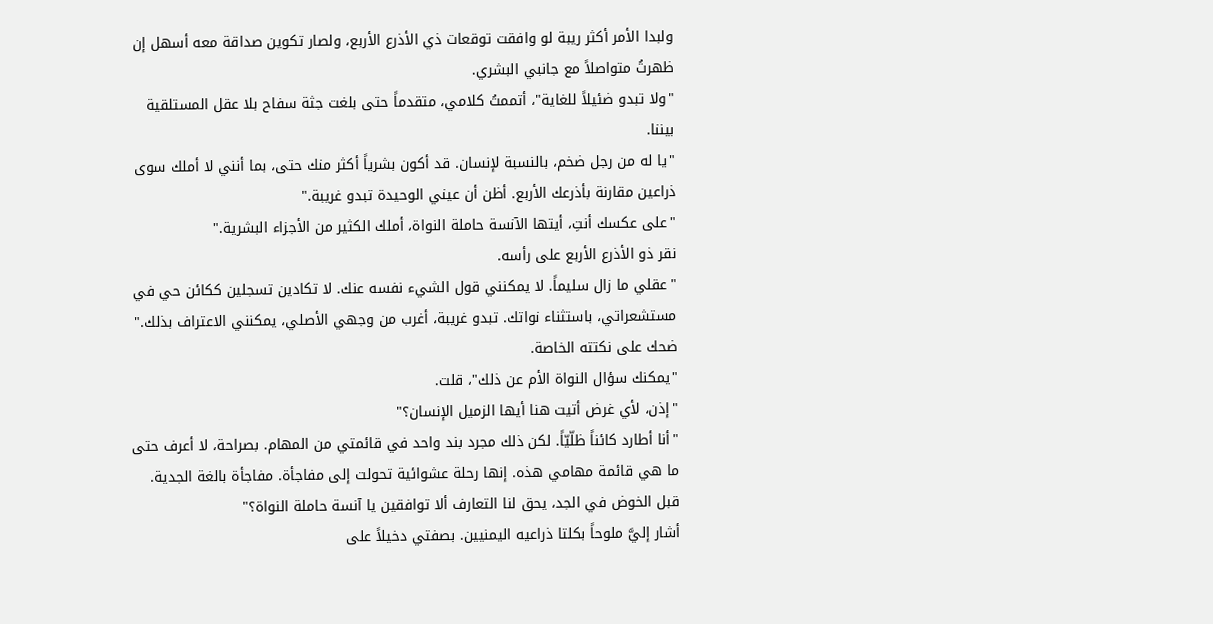ولبدا الأمر أكثر ريبة لو وافقت توقعات ذي الأذرع الأربع، ولصار تكوين صداقة معه أسهل إن ظهرتُ متواصلاً مع جانبي البشري.
"ولا تبدو ضئيلاً للغاية"، أتممتُ كلامي، متقدماً حتى بلغت جثة سفاح بلا عقل المستلقية بيننا.
"يا له من رجل ضخم، بالنسبة لإنسان. قد أكون بشرياً أكثر منك حتى، بما أنني لا أملك سوى ذراعين مقارنة بأذرعك الأربع. أظن أن عيني الوحيدة تبدو غريبة."
"على عكسك أنتِ، أيتها الآنسة حاملة النواة، أملك الكثير من الأجزاء البشرية."
نقر ذو الأذرع الأربع على رأسه.
"عقلي ما زال سليماً. لا يمكنني قول الشيء نفسه عنك. لا تكادين تسجلين ككائن حي في مستشعراتي، باستثناء نواتك. تبدو غريبة، أغرب من وجهي الأصلي، يمكنني الاعتراف بذلك."
ضحك على نكتته الخاصة.
"يمكنك سؤال النواة الأم عن ذلك"، قلت.
"إذن، لأي غرض أتيت هنا أيها الزميل الإنسان؟"
"أنا أطارد كائناً ظلّيّاً. لكن ذلك مجرد بند واحد في قائمتي من المهام. بصراحة، لا أعرف حتى ما هي قائمة مهامي هذه. إنها رحلة عشوائية تحولت إلى مفاجأة. مفاجأة بالغة الجدية. قبل الخوض في الجد، يحق لنا التعارف ألا توافقين يا آنسة حاملة النواة؟"
أشار إليَّ ملوحاً بكلتا ذراعيه اليمنيين. بصفتي دخيلاً على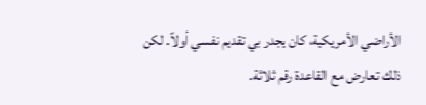الأراضي الأمريكية، كان يجدر بي تقديم نفسي أولاً. لكن ذلك تعارض مع القاعدة رقم ثلاثة.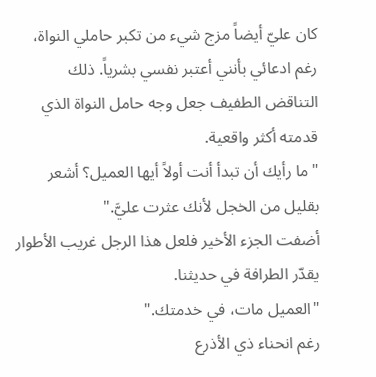كان عليّ أيضاً مزج شيء من تكبر حاملي النواة، رغم ادعائي بأنني أعتبر نفسي بشرياً. ذلك التناقض الطفيف جعل وجه حامل النواة الذي قدمته أكثر واقعية.
"ما رأيك أن تبدأ أنت أولاً أيها العميل؟ أشعر بقليل من الخجل لأنك عثرت عليَّ."
أضفت الجزء الأخير فلعل هذا الرجل غريب الأطوار يقدّر الطرافة في حديثنا.
"العميل مات، في خدمتك."
رغم انحناء ذي الأذرع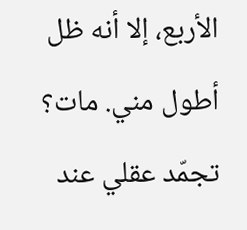الأربع، إلا أنه ظل أطول مني. مات؟ تجمّد عقلي عند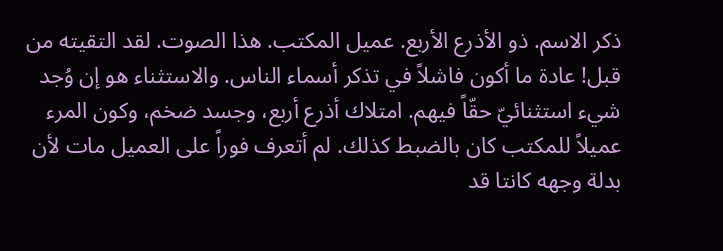ذكر الاسم. ذو الأذرع الأربع. عميل المكتب. هذا الصوت. لقد التقيته من قبل! عادة ما أكون فاشلاً في تذكر أسماء الناس. والاستثناء هو إن وُجد شيء استثنائيّ حقّاً فيهم. امتلاك أذرع أربع، وجسد ضخم، وكون المرء عميلاً للمكتب كان بالضبط كذلك. لم أتعرف فوراً على العميل مات لأن بدلة وجهه كانتا قد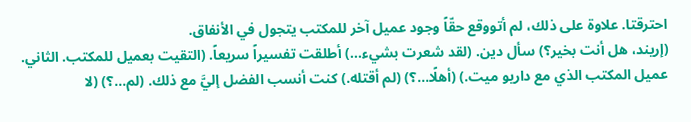احترقتا. علاوة على ذلك، لم أتووقع حقّاً وجود عميل آخر للمكتب يتجول في الأنفاق.
(إريند، هل أنت بخير؟) سأل دين. (لقد شعرت بشيء...) أطلقت تفسيراً سريعاً. (التقيت بعميل للمكتب. الثاني. عميل المكتب الذي مع داريو ميت.) (أهلًا...؟) (لم أقتله.) كنت أنسب الفضل إليَّ مع ذلك. (لم...؟) (لا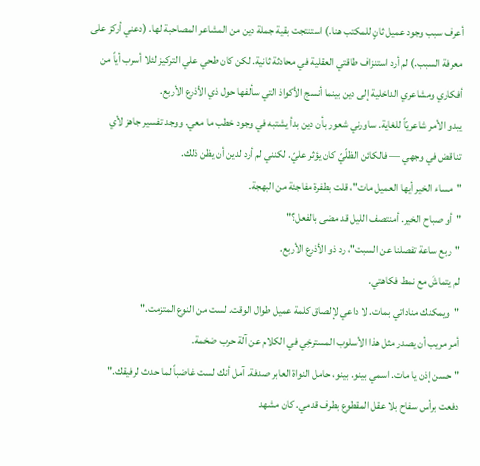أعرف سبب وجود عميل ثانٍ للمكتب هنا.) استنتجت بقية جملة دين من المشاعر المصاحبة لها. (دعني أركز على معرفة السبب.) لم أرد استنزاف طاقتي العقلية في محادثة ثانية. لكن كان طحي علي التركيز لئلا أسرب أياً من أفكاري ومشاعري الداخلية إلى دين بينما أنسج الأكواذ التي سألفها حول ذي الأذرع الأربع.
يبدو الأمر شاعريّاً للغاية. ساورني شعور بأن دين بدأ يشتبه في وجود خطب ما معي. ووجد تفسير جاهز لأي تناقض في وجهي — فالكائن الظلّيّ كان يؤثر عليّ. لكنني لم أرد لدين أن يظن ذلك.
"مساء الخير أيها العميل مات"، قلت بطفرة مفاجئة من البهجة.
"أو صباح الخير. أمنتصف الليل قد مضى بالفعل؟"
"ربع ساعة تفصلنا عن السبت"، رد ذو الأذرع الأربع.
لم يتماشَ مع نمط فكاهتي.
"ويمكنك مناداتي بمات. لا داعي لإلصاق كلمة عميل طوال الوقت. لست من النوع المتزمت."
أمر مريب أن يصدر مثل هذا الأسلوب المسترخِي في الكلام عن آلة حرب ضخمة.
"حسن إذن يا مات. اسمي بينو. بينو، حامل النواة العابر صدفة. آمل أنك لست غاضباً لما حدث لرفيقك."
دفعت برأس سفاح بلا عقل المقطوع بطرف قدمي. كان مشهد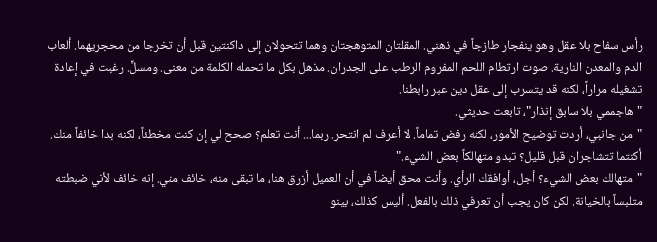رأس سفاح بلا عقل وهو ينفجار طازجاً في ذهني. المقلتان المتوهجتان وهما تتحولان إلى داكنتين قبل أن تخرجا من محجريهما. ألعاب الدم والمعدن النارية. صوت ارتطام اللحم المفروم الرطب على الجدران. مذهل بكل ما تحمله الكلمة من معنى. ومسلٍّ. رغبت في إعادة تشغيله مراراً، لكنه قد يتسرب إلى عقل دين عبر رابطنا.
"هاجممي بلا سابق إنذار"، تابعت حديثي.
"من جانبي، أردت توضيح الأمور، لكنه رفض تماماً. لا أعرف لم انتحر. ربما... أنت تعلم؟ صحح لي إن كنت مخطئاً، لكنه بدا خائفاً منك. أكنتما تتشاجران قبل قليل؟ تبدو متهالكاً بعض الشيء."
"متهالك بعض الشيء؟ أجل، أوافقك الرأي. وأنت محق أيضاً في أن العميل أزرق هنا، ما تبقى منه، خائف مني. إنه خائف لأني ضبطته متلبساً بالخيانة. لكن كان يجب أن تعرفي ذلك بالفعل. أليس كذلك، بينو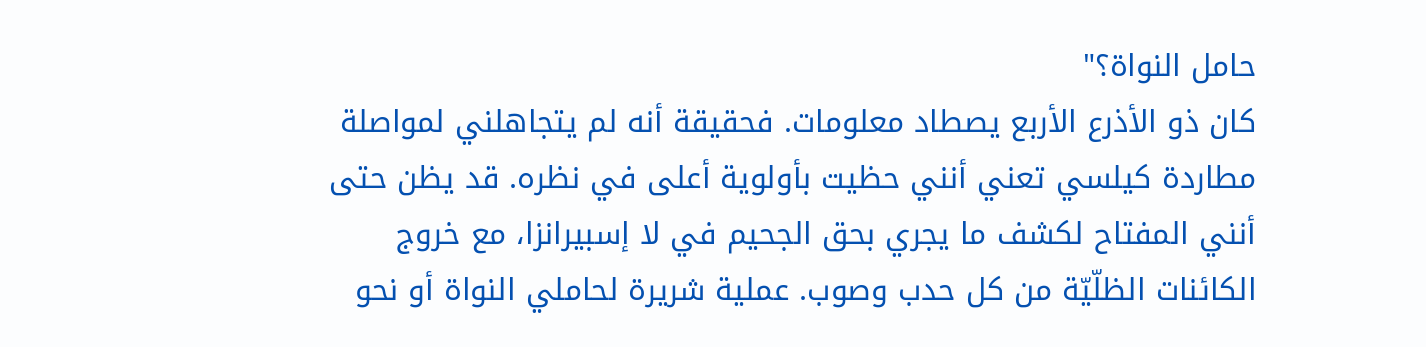حامل النواة؟"
كان ذو الأذرع الأربع يصطاد معلومات. فحقيقة أنه لم يتجاهلني لمواصلة مطاردة كيلسي تعني أنني حظيت بأولوية أعلى في نظره. قد يظن حتى أنني المفتاح لكشف ما يجري بحق الجحيم في لا إسبيرانزا، مع خروج الكائنات الظلّيّة من كل حدب وصوب. عملية شريرة لحاملي النواة أو نحو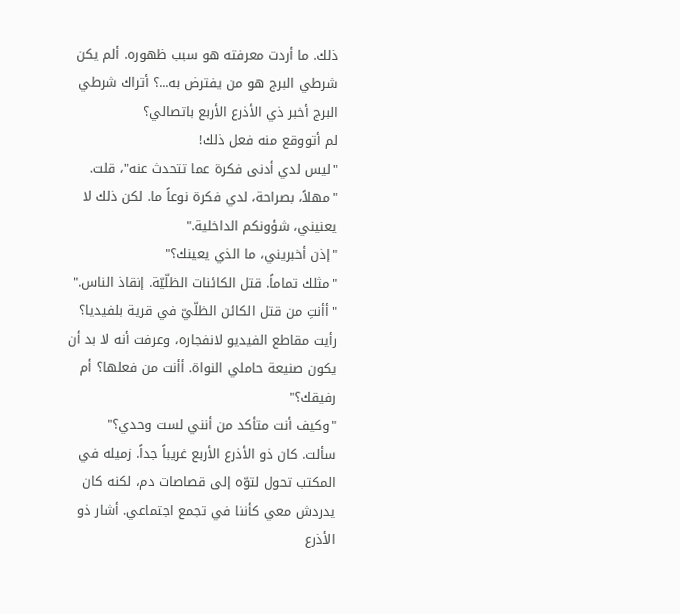ذلك. ما أردت معرفته هو سبب ظهوره. ألم يكن شرطي البرج هو من يفترض به...؟ أتراك شرطي البرج أخبر ذي الأذرع الأربع باتصالي؟
لم أتووقع منه فعل ذلك!
"ليس لدي أدنى فكرة عما تتحدث عنه"، قلت.
"مهلاً، بصراحة، لدي فكرة نوعاً ما. لكن ذلك لا يعنيني، شؤونكم الداخلية."
"إذن أخبريني، ما الذي يعينك؟"
"مثلك تماماً. قتل الكائنات الظلّيّة. إنقاذ الناس."
"أأنتِ من قتل الكائن الظلّيّ في قرية بلفيديا؟ رأيت مقاطع الفيديو لانفجاره، وعرفت أنه لا بد أن يكون صنيعة حاملي النواة. أأنت من فعلها؟ أم رفيقك؟"
"وكيف أنت متأكد من أنني لست وحدي؟"
سألت. كان ذو الأذرع الأربع غريباً جداً. زميله في المكتب تحول لتوّه إلى قصاصات دم، لكنه كان يدردش معي كأننا في تجمع اجتماعي. أشار ذو الأذرع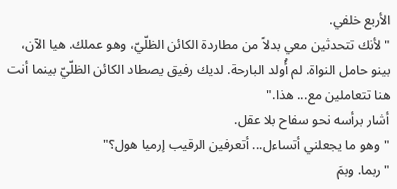الأربع خلفي.
"لأنك تتحدثين معي بدلاً من مطاردة الكائن الظلّيّ، وهو عملك. هيا الآن، بينو حامل النواة. لم أُولد البارحة. لديك رفيق يصطاد الكائن الظلّيّ بينما أنت هنا تتعاملين مع... هذا."
أشار برأسه نحو سفاح بلا عقل.
"وهو ما يجعلني أتساءل... أتعرفين الرقيب إرميا هول؟"
"ربما. وبمَ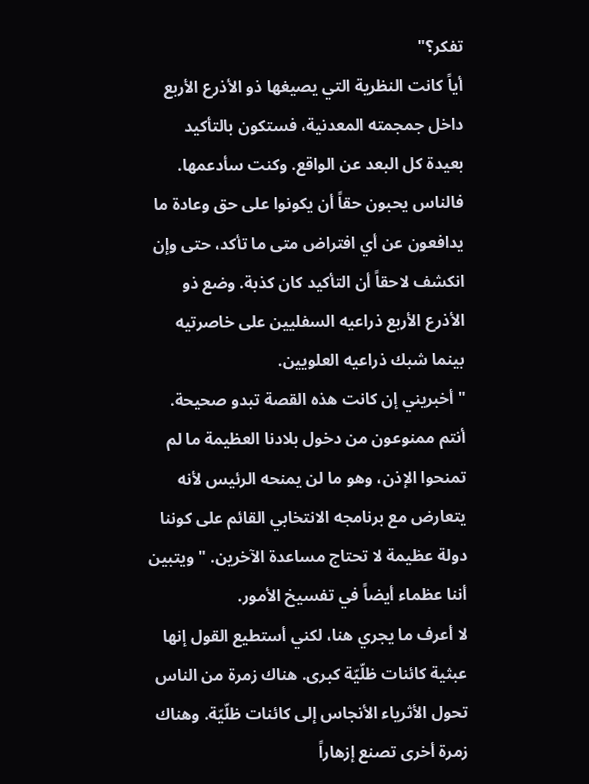تفكر؟"
أياً كانت النظرية التي يصيغها ذو الأذرع الأربع داخل جمجمته المعدنية، فستكون بالتأكيد بعيدة كل البعد عن الواقع. وكنت سأدعمها. فالناس يحبون حقاً أن يكونوا على حق وعادة ما يدافعون عن أي افتراض متى ما تأكد، حتى وإن انكشف لاحقاً أن التأكيد كان كذبة. وضع ذو الأذرع الأربع ذراعيه السفليين على خاصرتيه بينما شبك ذراعيه العلويين.
"أخبريني إن كانت هذه القصة تبدو صحيحة. أنتم ممنوعون من دخول بلادنا العظيمة ما لم تمنحوا الإذن، وهو ما لن يمنحه الرئيس لأنه يتعارض مع برنامجه الانتخابي القائم على كوننا دولة عظيمة لا تحتاج مساعدة الآخرين. "ويتبين أننا عظماء أيضاً في تفسيخ الأمور.
لا أعرف ما يجري هنا، لكني أستطيع القول إنها عبثية كائنات ظلّيّة كبرى. هناك زمرة من الناس تحول الأثرياء الأنجاس إلى كائنات ظلّيّة. وهناك زمرة أخرى تصنع إزهاراً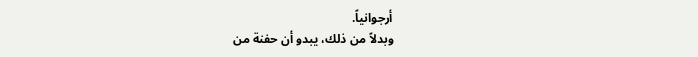أرجوانياً.
وبدلاً من ذلك، يبدو أن حفنة من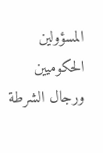المسؤولين الحكوميين ورجال الشرطة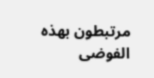مرتبطون بهذه الفوضى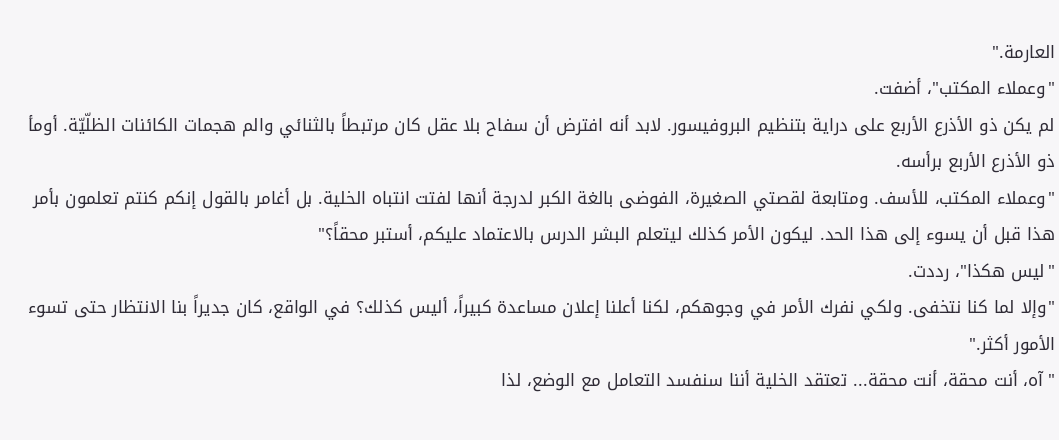العارمة."
"وعملاء المكتب"، أضفت.
لم يكن ذو الأذرع الأربع على دراية بتنظيم البروفيسور. لابد أنه افترض أن سفاح بلا عقل كان مرتبطاً بالثنائي والم هجمات الكائنات الظلّيّة. أومأ ذو الأذرع الأربع برأسه.
"وعملاء المكتب، للأسف. ومتابعة لقصتي الصغيرة، الفوضى بالغة الكبر لدرجة أنها لفتت انتباه الخلية. بل أغامر بالقول إنكم كنتم تعلمون بأمر هذا قبل أن يسوء إلى هذا الحد. ليكون الأمر كذلك ليتعلم البشر الدرس بالاعتماد عليكم، أستبر محقاً؟"
"ليس هكذا"، رددت.
"وإلا لما كنا نتخفى. ولكي نفرك الأمر في وجوهكم، لكنا أعلنا إعلان مساعدة كبيراً، أليس كذلك؟ في الواقع، كان جديراً بنا الانتظار حتى تسوء الأمور أكثر."
"آه، أنت محقة، أنت محقة... تعتقد الخلية أننا سنفسد التعامل مع الوضع، لذا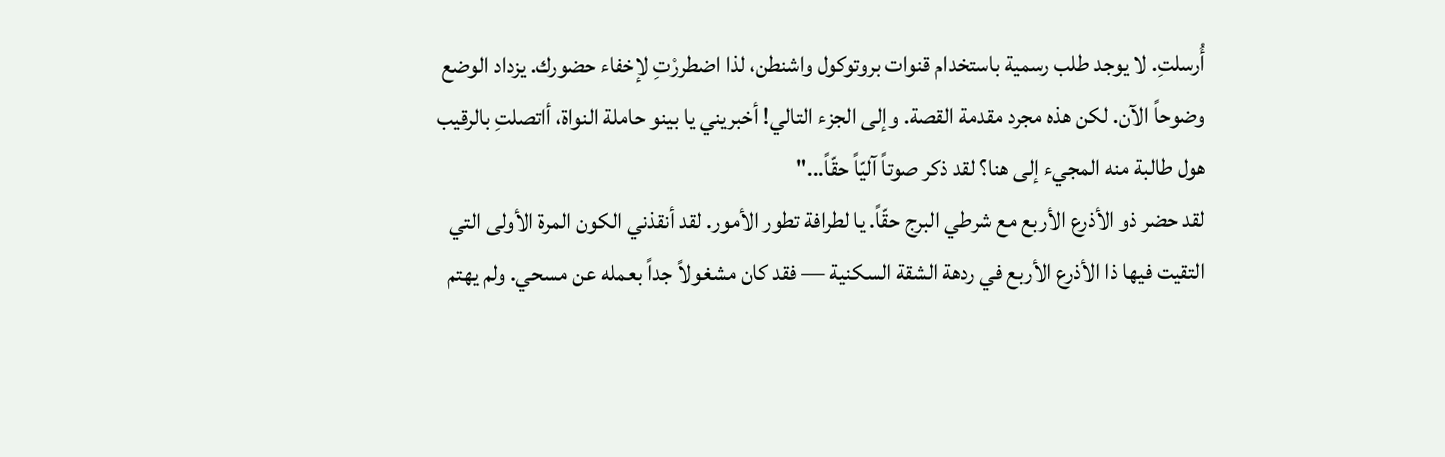أُرسلتِ. لا يوجد طلب رسمية باستخدام قنوات بروتوكول واشنطن، لذا اضطررْتِ لإخفاء حضورك. يزداد الوضع وضوحاً الآن. لكن هذه مجرد مقدمة القصة. وإلى الجزء التالي! أخبريني يا بينو حاملة النواة، أاتصلتِ بالرقيب هول طالبة منه المجيء إلى هنا؟ لقد ذكر صوتاً آليّاً حقّاً..."
لقد حضر ذو الأذرع الأربع مع شرطي البرج حقّاً. يا لطرافة تطور الأمور. لقد أنقذني الكون المرة الأولى التي التقيت فيها ذا الأذرع الأربع في ردهة الشقة السكنية — فقد كان مشغولاً جداً بعمله عن مسحي. ولم يهتم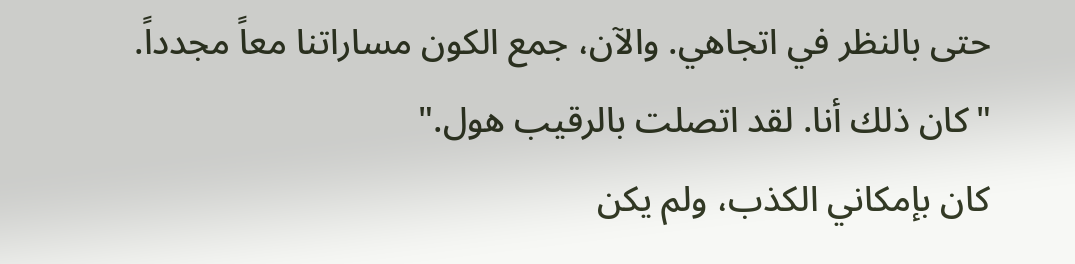حتى بالنظر في اتجاهي. والآن، جمع الكون مساراتنا معاً مجدداً.
"كان ذلك أنا. لقد اتصلت بالرقيب هول."
كان بإمكاني الكذب، ولم يكن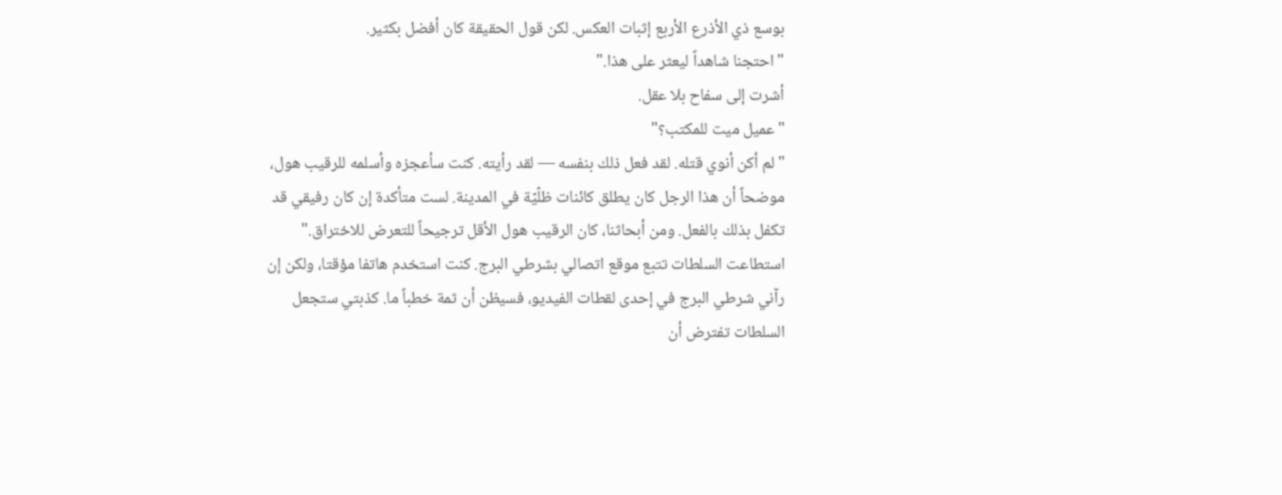بوسع ذي الأذرع الأربع إثبات العكس. لكن قول الحقيقة كان أفضل بكثير.
"احتجنا شاهداً ليعثر على هذا."
أشرت إلى سفاح بلا عقل.
"عميل ميت للمكتب؟"
"لم أكن أنوي قتله. لقد فعل ذلك بنفسه — لقد رأيته. كنت سأعجزه وأسلمه للرقيب هول، موضحاً أن هذا الرجل كان يطلق كائنات ظلّيّة في المدينة. لست متأكدة إن كان رفيقي قد تكفل بذلك بالفعل. ومن أبحاثنا، كان الرقيب هول الأقل ترجيحاً للتعرض للاختراق."
استطاعت السلطات تتبع موقع اتصالي بشرطي البرج. كنت استخدم هاتفا مؤقتا، ولكن إن رآني شرطي البرج في إحدى لقطات الفيديو، فسيظن أن ثمة خطباً ما. كذبتي ستجعل السلطات تفترض أن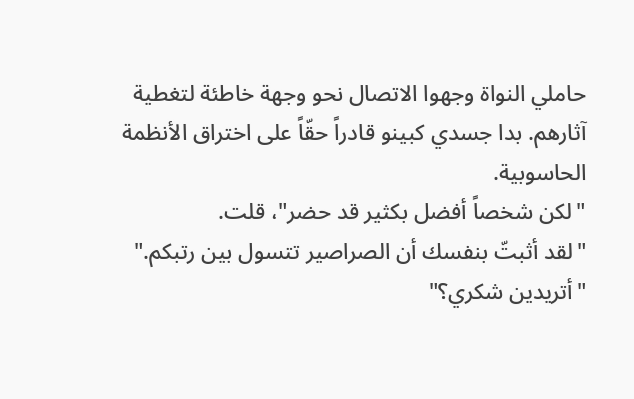حاملي النواة وجهوا الاتصال نحو وجهة خاطئة لتغطية آثارهم. بدا جسدي كبينو قادراً حقّاً على اختراق الأنظمة الحاسوبية.
"لكن شخصاً أفضل بكثير قد حضر"، قلت.
"لقد أثبتّ بنفسك أن الصراصير تتسول بين رتبكم."
"أتريدين شكري؟"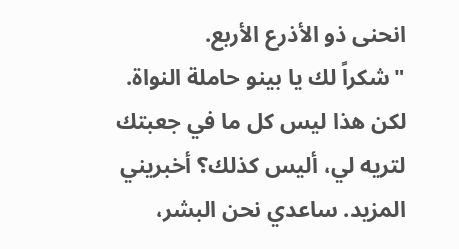انحنى ذو الأذرع الأربع.
"شكراً لك يا بينو حاملة النواة. لكن هذا ليس كل ما في جعبتك لتريه لي، أليس كذلك؟ أخبريني المزيد. ساعدي نحن البشر،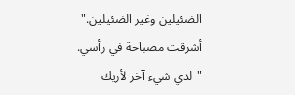الضئيلين وغير الضئيلين."
أشرقت مصباحة في رأسي.
"لدي شيء آخر لأريك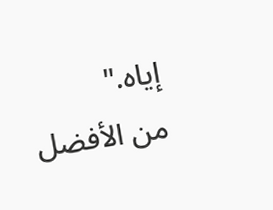إياه."
من الأفضل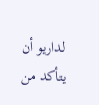لداريو أن يتأكد من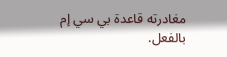مغادرته قاعدة بي سي إم بالفعل.